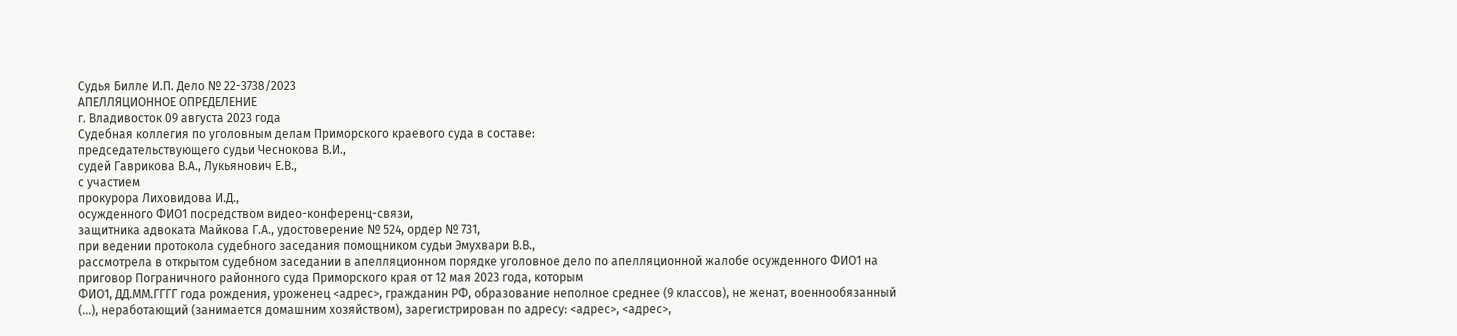Судья Билле И.П. Дело № 22-3738/2023
АПЕЛЛЯЦИОННОЕ ОПРЕДЕЛЕНИЕ
г. Владивосток 09 августа 2023 года
Судебная коллегия по уголовным делам Приморского краевого суда в составе:
председательствующего судьи Чеснокова В.И.,
судей Гаврикова В.А., Лукьянович Е.В.,
с участием
прокурора Лиховидова И.Д.,
осужденного ФИО1 посредством видео-конференц-связи,
защитника адвоката Майкова Г.А., удостоверение № 524, ордер № 731,
при ведении протокола судебного заседания помощником судьи Эмухвари В.В.,
рассмотрела в открытом судебном заседании в апелляционном порядке уголовное дело по апелляционной жалобе осужденного ФИО1 на приговор Пограничного районного суда Приморского края от 12 мая 2023 года, которым
ФИО1, ДД.ММ.ГГГГ года рождения, уроженец <адрес>, гражданин РФ, образование неполное среднее (9 классов), не женат, военнообязанный (...), неработающий (занимается домашним хозяйством), зарегистрирован по адресу: <адрес>, <адрес>,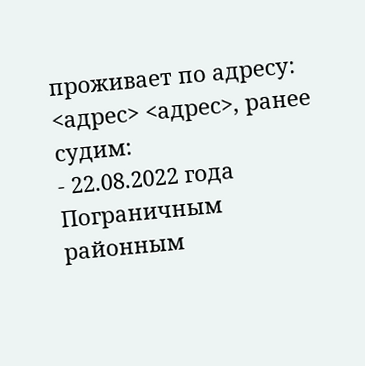проживает по адресу: <адрес> <адрес>, ранее судим:
- 22.08.2022 года Пограничным районным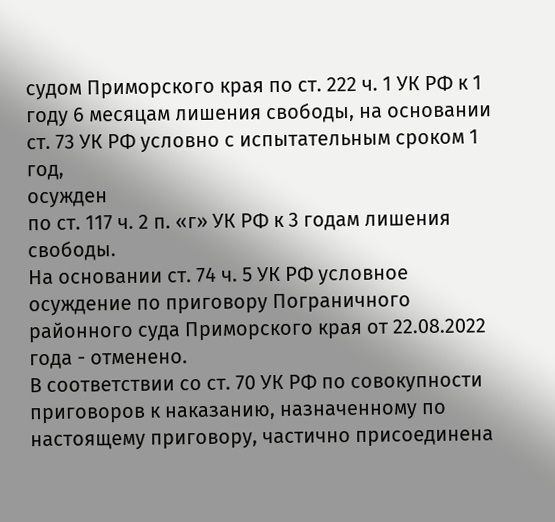судом Приморского края по ст. 222 ч. 1 УК РФ к 1 году 6 месяцам лишения свободы, на основании ст. 73 УК РФ условно с испытательным сроком 1 год,
осужден
по ст. 117 ч. 2 п. «г» УК РФ к 3 годам лишения свободы.
На основании ст. 74 ч. 5 УК РФ условное осуждение по приговору Пограничного районного суда Приморского края от 22.08.2022 года - отменено.
В соответствии со ст. 70 УК РФ по совокупности приговоров к наказанию, назначенному по настоящему приговору, частично присоединена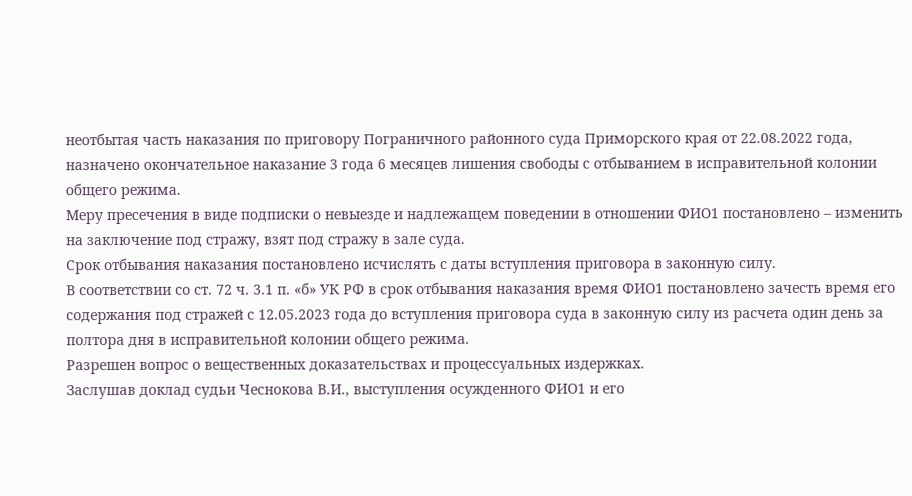неотбытая часть наказания по приговору Пограничного районного суда Приморского края от 22.08.2022 года, назначено окончательное наказание 3 года 6 месяцев лишения свободы с отбыванием в исправительной колонии общего режима.
Меру пресечения в виде подписки о невыезде и надлежащем поведении в отношении ФИО1 постановлено – изменить на заключение под стражу, взят под стражу в зале суда.
Срок отбывания наказания постановлено исчислять с даты вступления приговора в законную силу.
В соответствии со ст. 72 ч. 3.1 п. «б» УК РФ в срок отбывания наказания время ФИО1 постановлено зачесть время его содержания под стражей с 12.05.2023 года до вступления приговора суда в законную силу из расчета один день за полтора дня в исправительной колонии общего режима.
Разрешен вопрос о вещественных доказательствах и процессуальных издержках.
Заслушав доклад судьи Чеснокова В.И., выступления осужденного ФИО1 и его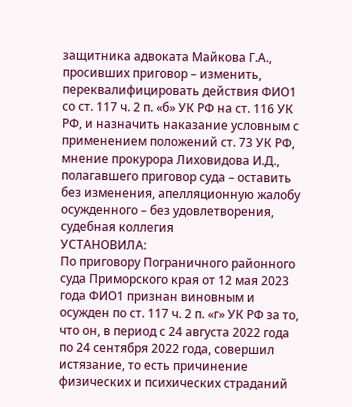защитника адвоката Майкова Г.А., просивших приговор – изменить, переквалифицировать действия ФИО1 со ст. 117 ч. 2 п. «б» УК РФ на ст. 116 УК РФ, и назначить наказание условным с применением положений ст. 73 УК РФ, мнение прокурора Лиховидова И.Д., полагавшего приговор суда – оставить без изменения, апелляционную жалобу осужденного – без удовлетворения, судебная коллегия
УСТАНОВИЛА:
По приговору Пограничного районного суда Приморского края от 12 мая 2023 года ФИО1 признан виновным и осужден по ст. 117 ч. 2 п. «г» УК РФ за то, что он, в период с 24 августа 2022 года по 24 сентября 2022 года, совершил истязание, то есть причинение физических и психических страданий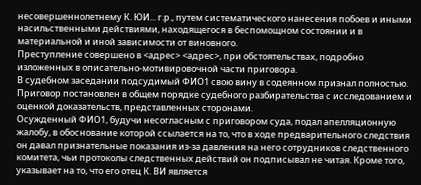несовершеннолетнему К. ЮИ... г.р., путем систематического нанесения побоев и иными насильственными действиями, находящегося в беспомощном состоянии и в материальной и иной зависимости от виновного.
Преступление совершено в <адрес> <адрес>, при обстоятельствах, подробно изложенных в описательно-мотивировочной части приговора.
В судебном заседании подсудимый ФИО1 свою вину в содеянном признал полностью.
Приговор постановлен в общем порядке судебного разбирательства с исследованием и оценкой доказательств, представленных сторонами.
Осужденный ФИО1, будучи несогласным с приговором суда, подал апелляционную жалобу, в обоснование которой ссылается на то, что в ходе предварительного следствия он давал признательные показания из-за давления на него сотрудников следственного комитета, чьи протоколы следственных действий он подписывал не читая. Кроме того, указывает на то, что его отец К. ВИ является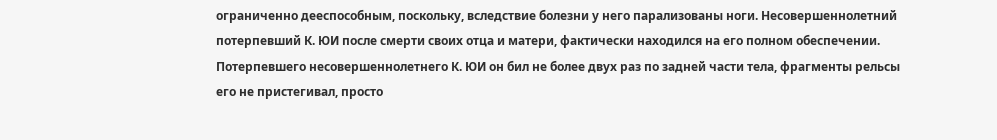ограниченно дееспособным, поскольку, вследствие болезни у него парализованы ноги. Несовершеннолетний потерпевший К. ЮИ после смерти своих отца и матери, фактически находился на его полном обеспечении. Потерпевшего несовершеннолетнего К. ЮИ он бил не более двух раз по задней части тела, фрагменты рельсы его не пристегивал, просто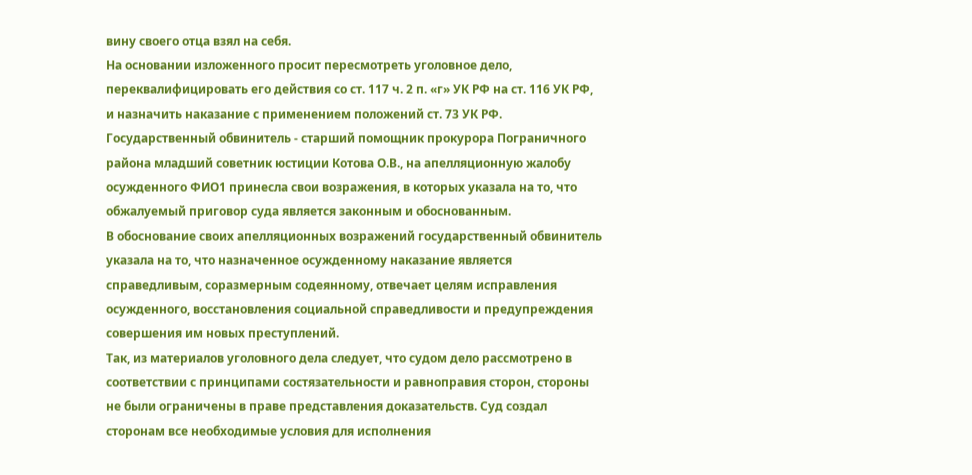вину своего отца взял на себя.
На основании изложенного просит пересмотреть уголовное дело, переквалифицировать его действия со ст. 117 ч. 2 п. «г» УК РФ на ст. 116 УК РФ, и назначить наказание с применением положений ст. 73 УК РФ.
Государственный обвинитель - старший помощник прокурора Пограничного района младший советник юстиции Котова О.В., на апелляционную жалобу осужденного ФИО1 принесла свои возражения, в которых указала на то, что обжалуемый приговор суда является законным и обоснованным.
В обоснование своих апелляционных возражений государственный обвинитель указала на то, что назначенное осужденному наказание является справедливым, соразмерным содеянному, отвечает целям исправления осужденного, восстановления социальной справедливости и предупреждения совершения им новых преступлений.
Так, из материалов уголовного дела следует, что судом дело рассмотрено в соответствии с принципами состязательности и равноправия сторон, стороны не были ограничены в праве представления доказательств. Суд создал сторонам все необходимые условия для исполнения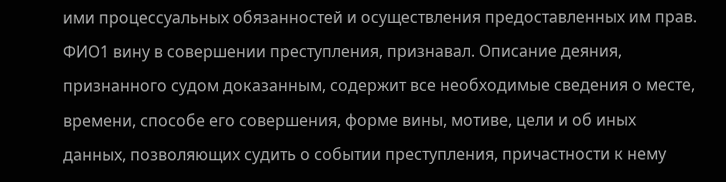ими процессуальных обязанностей и осуществления предоставленных им прав. ФИО1 вину в совершении преступления, признавал. Описание деяния, признанного судом доказанным, содержит все необходимые сведения о месте, времени, способе его совершения, форме вины, мотиве, цели и об иных данных, позволяющих судить о событии преступления, причастности к нему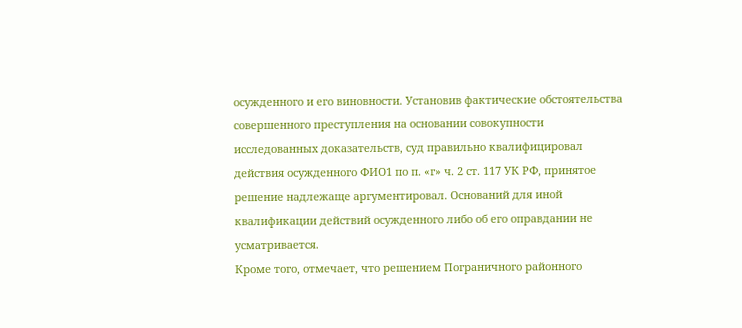осужденного и его виновности. Установив фактические обстоятельства совершенного преступления на основании совокупности исследованных доказательств, суд правильно квалифицировал действия осужденного ФИО1 по п. «г» ч. 2 ст. 117 УК РФ, принятое решение надлежаще аргументировал. Оснований для иной квалификации действий осужденного либо об его оправдании не усматривается.
Кроме того, отмечает, что решением Пограничного районного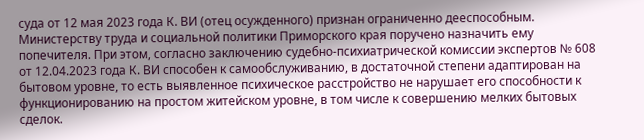суда от 12 мая 2023 года К. ВИ (отец осужденного) признан ограниченно дееспособным. Министерству труда и социальной политики Приморского края поручено назначить ему попечителя. При этом, согласно заключению судебно-психиатрической комиссии экспертов № 608 от 12.04.2023 года К. ВИ способен к самообслуживанию, в достаточной степени адаптирован на бытовом уровне, то есть выявленное психическое расстройство не нарушает его способности к функционированию на простом житейском уровне, в том числе к совершению мелких бытовых сделок.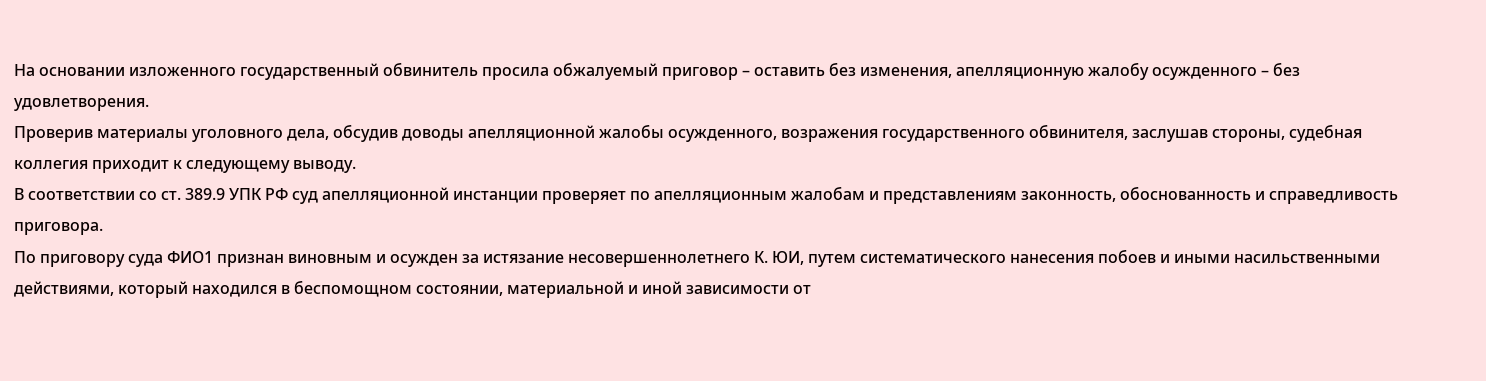На основании изложенного государственный обвинитель просила обжалуемый приговор – оставить без изменения, апелляционную жалобу осужденного – без удовлетворения.
Проверив материалы уголовного дела, обсудив доводы апелляционной жалобы осужденного, возражения государственного обвинителя, заслушав стороны, судебная коллегия приходит к следующему выводу.
В соответствии со ст. 389.9 УПК РФ суд апелляционной инстанции проверяет по апелляционным жалобам и представлениям законность, обоснованность и справедливость приговора.
По приговору суда ФИО1 признан виновным и осужден за истязание несовершеннолетнего К. ЮИ, путем систематического нанесения побоев и иными насильственными действиями, который находился в беспомощном состоянии, материальной и иной зависимости от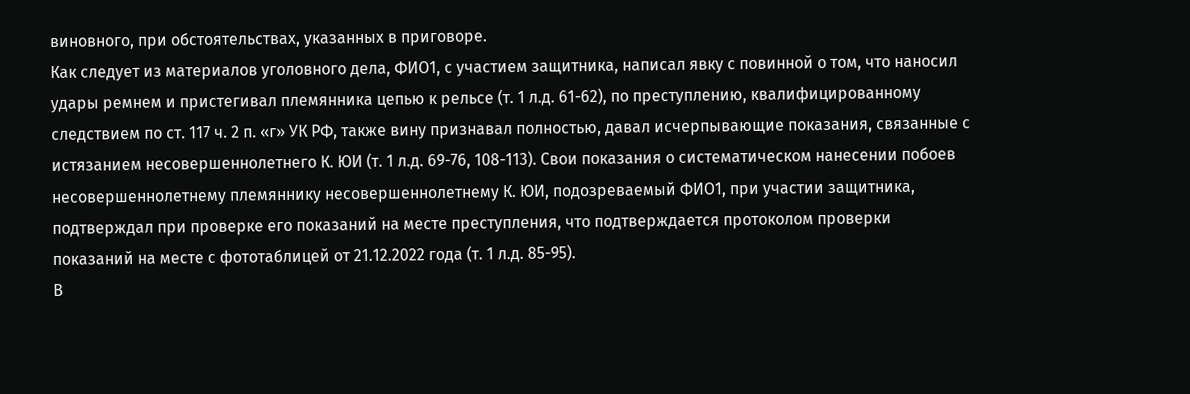виновного, при обстоятельствах, указанных в приговоре.
Как следует из материалов уголовного дела, ФИО1, с участием защитника, написал явку с повинной о том, что наносил удары ремнем и пристегивал племянника цепью к рельсе (т. 1 л.д. 61-62), по преступлению, квалифицированному следствием по ст. 117 ч. 2 п. «г» УК РФ, также вину признавал полностью, давал исчерпывающие показания, связанные с истязанием несовершеннолетнего К. ЮИ (т. 1 л.д. 69-76, 108-113). Свои показания о систематическом нанесении побоев несовершеннолетнему племяннику несовершеннолетнему К. ЮИ, подозреваемый ФИО1, при участии защитника, подтверждал при проверке его показаний на месте преступления, что подтверждается протоколом проверки показаний на месте с фототаблицей от 21.12.2022 года (т. 1 л.д. 85-95).
В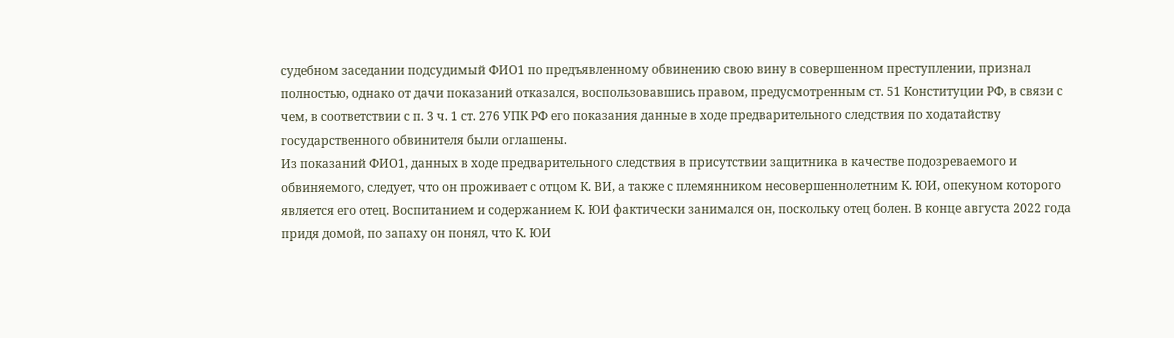судебном заседании подсудимый ФИО1 по предъявленному обвинению свою вину в совершенном преступлении, признал полностью, однако от дачи показаний отказался, воспользовавшись правом, предусмотренным ст. 51 Конституции РФ, в связи с чем, в соответствии с п. 3 ч. 1 ст. 276 УПК РФ его показания данные в ходе предварительного следствия по ходатайству государственного обвинителя были оглашены.
Из показаний ФИО1, данных в ходе предварительного следствия в присутствии защитника в качестве подозреваемого и обвиняемого, следует, что он проживает с отцом К. ВИ, а также с племянником несовершеннолетним К. ЮИ, опекуном которого является его отец. Воспитанием и содержанием К. ЮИ фактически занимался он, поскольку отец болен. В конце августа 2022 года придя домой, по запаху он понял, что К. ЮИ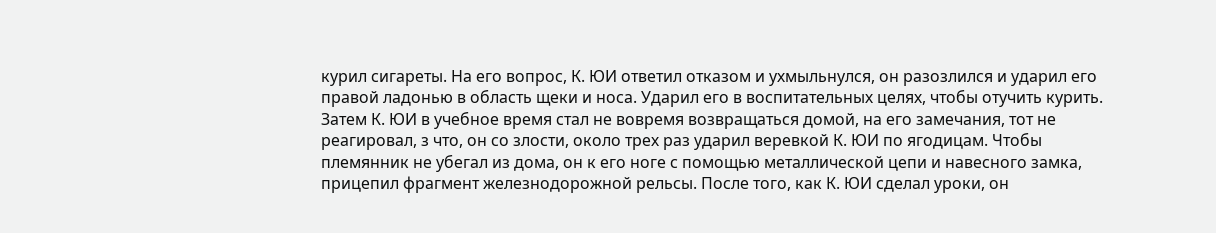курил сигареты. На его вопрос, К. ЮИ ответил отказом и ухмыльнулся, он разозлился и ударил его правой ладонью в область щеки и носа. Ударил его в воспитательных целях, чтобы отучить курить. Затем К. ЮИ в учебное время стал не вовремя возвращаться домой, на его замечания, тот не реагировал, з что, он со злости, около трех раз ударил веревкой К. ЮИ по ягодицам. Чтобы племянник не убегал из дома, он к его ноге с помощью металлической цепи и навесного замка, прицепил фрагмент железнодорожной рельсы. После того, как К. ЮИ сделал уроки, он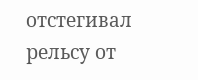отстегивал рельсу от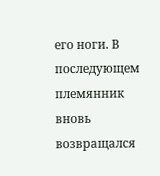его ноги. В последующем племянник вновь возвращался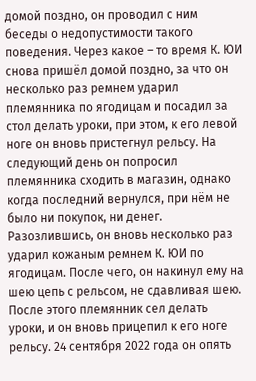домой поздно, он проводил с ним беседы о недопустимости такого поведения. Через какое – то время К. ЮИ снова пришёл домой поздно, за что он несколько раз ремнем ударил племянника по ягодицам и посадил за стол делать уроки, при этом, к его левой ноге он вновь пристегнул рельсу. На следующий день он попросил племянника сходить в магазин, однако когда последний вернулся, при нём не было ни покупок, ни денег. Разозлившись, он вновь несколько раз ударил кожаным ремнем К. ЮИ по ягодицам. После чего, он накинул ему на шею цепь с рельсом, не сдавливая шею. После этого племянник сел делать уроки, и он вновь прицепил к его ноге рельсу. 24 сентября 2022 года он опять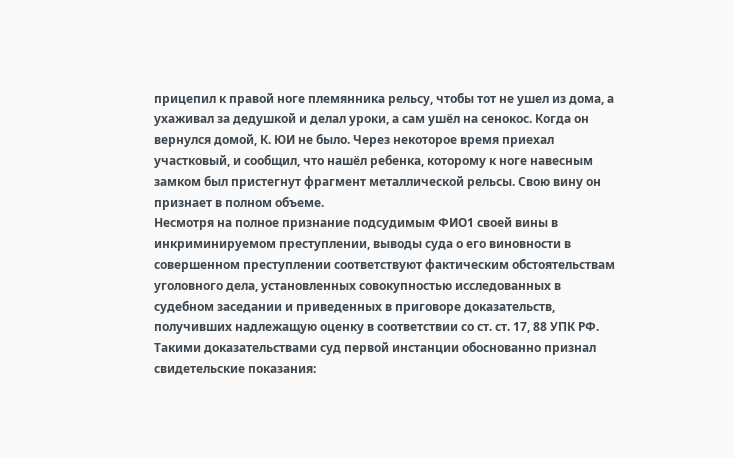прицепил к правой ноге племянника рельсу, чтобы тот не ушел из дома, а ухаживал за дедушкой и делал уроки, а сам ушёл на сенокос. Когда он вернулся домой, К. ЮИ не было. Через некоторое время приехал участковый, и сообщил, что нашёл ребенка, которому к ноге навесным замком был пристегнут фрагмент металлической рельсы. Свою вину он признает в полном объеме.
Несмотря на полное признание подсудимым ФИО1 своей вины в инкриминируемом преступлении, выводы суда о его виновности в совершенном преступлении соответствуют фактическим обстоятельствам уголовного дела, установленных совокупностью исследованных в судебном заседании и приведенных в приговоре доказательств, получивших надлежащую оценку в соответствии со ст. ст. 17, 88 УПК РФ.
Такими доказательствами суд первой инстанции обоснованно признал свидетельские показания: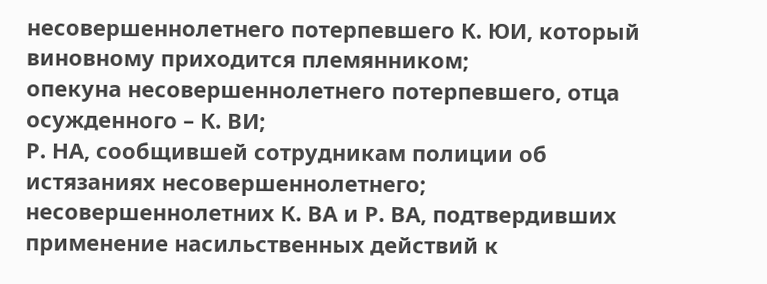несовершеннолетнего потерпевшего К. ЮИ, который виновному приходится племянником;
опекуна несовершеннолетнего потерпевшего, отца осужденного – К. ВИ;
Р. НА, сообщившей сотрудникам полиции об истязаниях несовершеннолетнего;
несовершеннолетних К. ВА и Р. ВА, подтвердивших применение насильственных действий к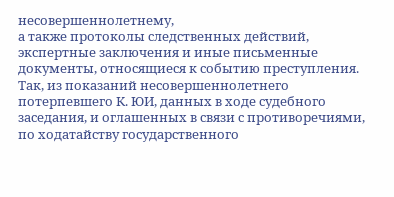несовершеннолетнему,
а также протоколы следственных действий, экспертные заключения и иные письменные документы, относящиеся к событию преступления.
Так, из показаний несовершеннолетнего потерпевшего К. ЮИ, данных в ходе судебного заседания, и оглашенных в связи с противоречиями, по ходатайству государственного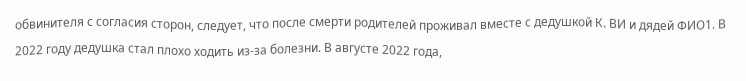обвинителя с согласия сторон, следует, что после смерти родителей проживал вместе с дедушкой К. ВИ и дядей ФИО1. В 2022 году дедушка стал плохо ходить из-за болезни. В августе 2022 года,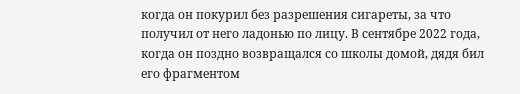когда он покурил без разрешения сигареты, за что получил от него ладонью по лицу. В сентябре 2022 года, когда он поздно возвращался со школы домой, дядя бил его фрагментом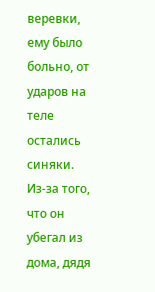веревки, ему было больно, от ударов на теле остались синяки. Из-за того, что он убегал из дома, дядя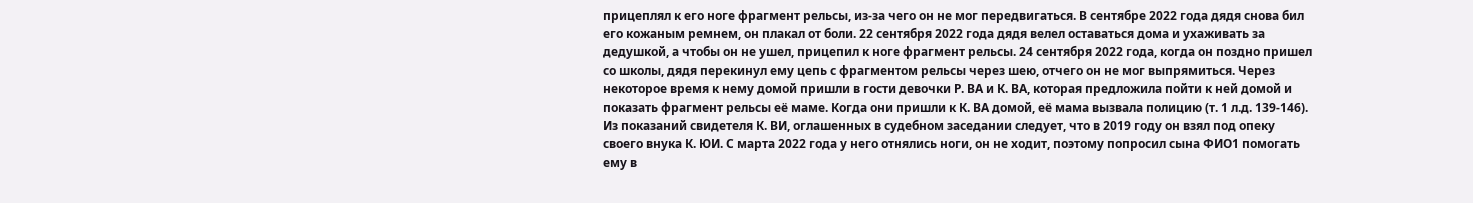прицеплял к его ноге фрагмент рельсы, из-за чего он не мог передвигаться. В сентябре 2022 года дядя снова бил его кожаным ремнем, он плакал от боли. 22 сентября 2022 года дядя велел оставаться дома и ухаживать за дедушкой, а чтобы он не ушел, прицепил к ноге фрагмент рельсы. 24 сентября 2022 года, когда он поздно пришел со школы, дядя перекинул ему цепь с фрагментом рельсы через шею, отчего он не мог выпрямиться. Через некоторое время к нему домой пришли в гости девочки Р. ВА и К. ВА, которая предложила пойти к ней домой и показать фрагмент рельсы её маме. Когда они пришли к К. ВА домой, её мама вызвала полицию (т. 1 л.д. 139-146).
Из показаний свидетеля К. ВИ, оглашенных в судебном заседании следует, что в 2019 году он взял под опеку своего внука К. ЮИ. С марта 2022 года у него отнялись ноги, он не ходит, поэтому попросил сына ФИО1 помогать ему в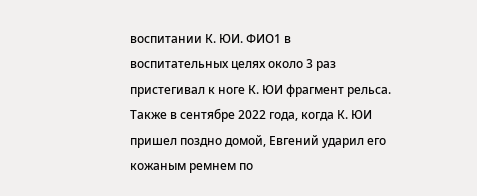воспитании К. ЮИ. ФИО1 в воспитательных целях около 3 раз пристегивал к ноге К. ЮИ фрагмент рельса. Также в сентябре 2022 года, когда К. ЮИ пришел поздно домой, Евгений ударил его кожаным ремнем по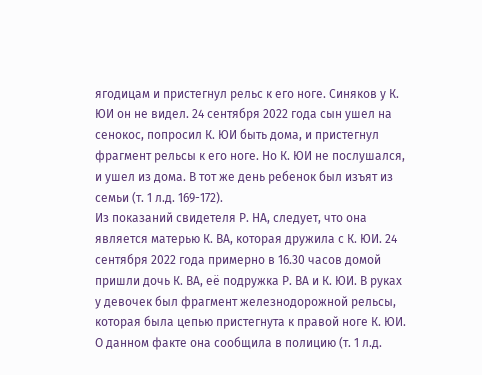ягодицам и пристегнул рельс к его ноге. Синяков у К. ЮИ он не видел. 24 сентября 2022 года сын ушел на сенокос, попросил К. ЮИ быть дома, и пристегнул фрагмент рельсы к его ноге. Но К. ЮИ не послушался, и ушел из дома. В тот же день ребенок был изъят из семьи (т. 1 л.д. 169-172).
Из показаний свидетеля Р. НА, следует, что она является матерью К. ВА, которая дружила с К. ЮИ. 24 сентября 2022 года примерно в 16.30 часов домой пришли дочь К. ВА, её подружка Р. ВА и К. ЮИ. В руках у девочек был фрагмент железнодорожной рельсы, которая была цепью пристегнута к правой ноге К. ЮИ. О данном факте она сообщила в полицию (т. 1 л.д.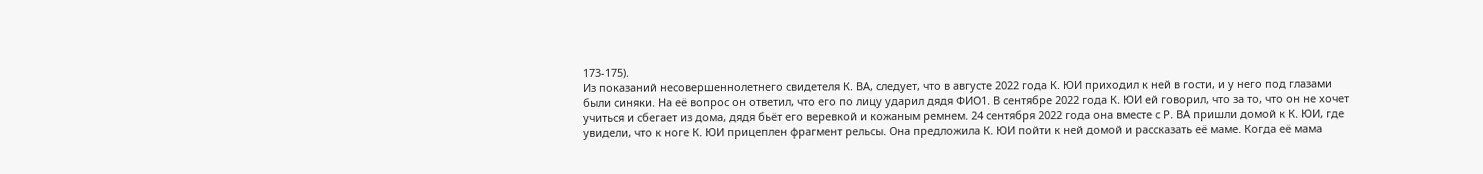173-175).
Из показаний несовершеннолетнего свидетеля К. ВА, следует, что в августе 2022 года К. ЮИ приходил к ней в гости, и у него под глазами были синяки. На её вопрос он ответил, что его по лицу ударил дядя ФИО1. В сентябре 2022 года К. ЮИ ей говорил, что за то, что он не хочет учиться и сбегает из дома, дядя бьёт его веревкой и кожаным ремнем. 24 сентября 2022 года она вместе с Р. ВА пришли домой к К. ЮИ, где увидели, что к ноге К. ЮИ прицеплен фрагмент рельсы. Она предложила К. ЮИ пойти к ней домой и рассказать её маме. Когда её мама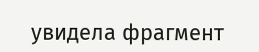увидела фрагмент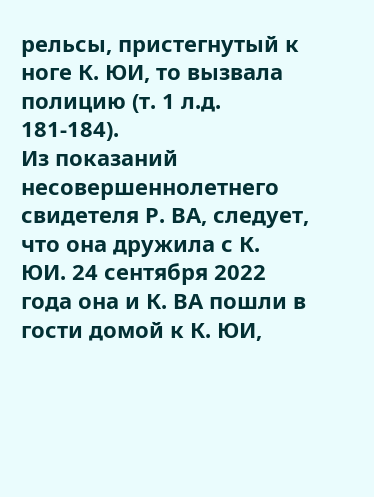рельсы, пристегнутый к ноге К. ЮИ, то вызвала полицию (т. 1 л.д. 181-184).
Из показаний несовершеннолетнего свидетеля Р. ВА, следует, что она дружила с К. ЮИ. 24 сентября 2022 года она и К. ВА пошли в гости домой к К. ЮИ,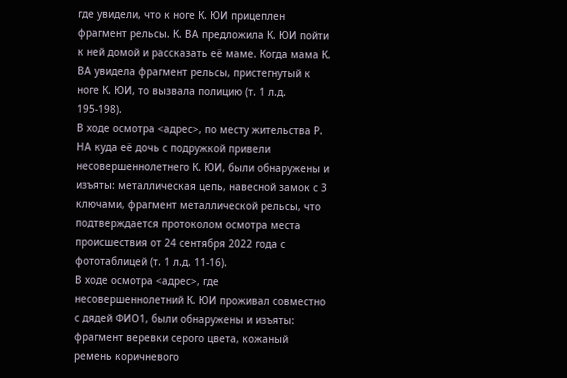где увидели, что к ноге К. ЮИ прицеплен фрагмент рельсы. К. ВА предложила К. ЮИ пойти к ней домой и рассказать её маме. Когда мама К. ВА увидела фрагмент рельсы, пристегнутый к ноге К. ЮИ, то вызвала полицию (т. 1 л.д. 195-198).
В ходе осмотра <адрес>, по месту жительства Р. НА куда её дочь с подружкой привели несовершеннолетнего К. ЮИ, были обнаружены и изъяты: металлическая цепь, навесной замок с 3 ключами, фрагмент металлической рельсы, что подтверждается протоколом осмотра места происшествия от 24 сентября 2022 года с фототаблицей (т. 1 л.д. 11-16).
В ходе осмотра <адрес>, где несовершеннолетний К. ЮИ проживал совместно с дядей ФИО1, были обнаружены и изъяты: фрагмент веревки серого цвета, кожаный ремень коричневого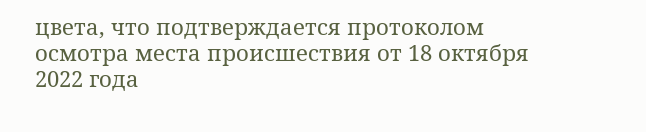цвета, что подтверждается протоколом осмотра места происшествия от 18 октября 2022 года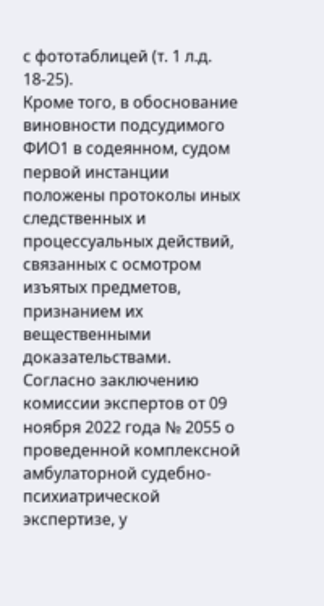с фототаблицей (т. 1 л.д. 18-25).
Кроме того, в обоснование виновности подсудимого ФИО1 в содеянном, судом первой инстанции положены протоколы иных следственных и процессуальных действий, связанных с осмотром изъятых предметов, признанием их вещественными доказательствами.
Согласно заключению комиссии экспертов от 09 ноября 2022 года № 2055 о проведенной комплексной амбулаторной судебно-психиатрической экспертизе, у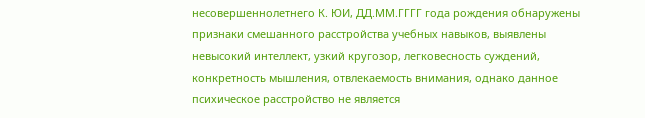несовершеннолетнего К. ЮИ, ДД.ММ.ГГГГ года рождения обнаружены признаки смешанного расстройства учебных навыков, выявлены невысокий интеллект, узкий кругозор, легковесность суждений, конкретность мышления, отвлекаемость внимания, однако данное психическое расстройство не является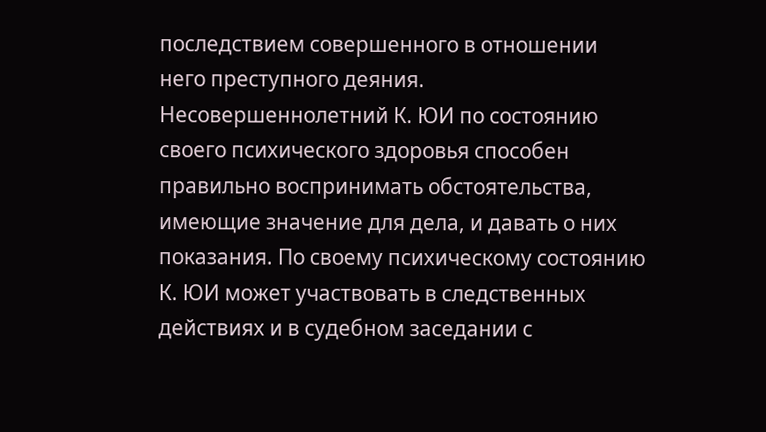последствием совершенного в отношении него преступного деяния. Несовершеннолетний К. ЮИ по состоянию своего психического здоровья способен правильно воспринимать обстоятельства, имеющие значение для дела, и давать о них показания. По своему психическому состоянию К. ЮИ может участвовать в следственных действиях и в судебном заседании с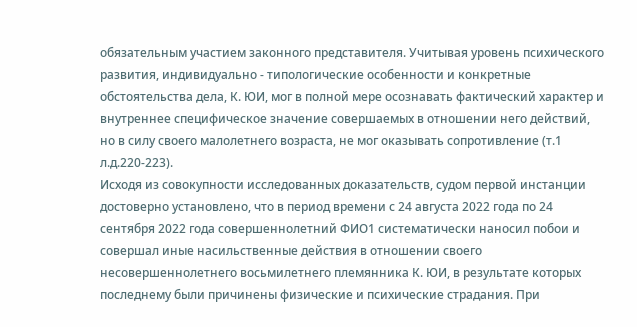обязательным участием законного представителя. Учитывая уровень психического развития, индивидуально - типологические особенности и конкретные обстоятельства дела, К. ЮИ, мог в полной мере осознавать фактический характер и внутреннее специфическое значение совершаемых в отношении него действий, но в силу своего малолетнего возраста, не мог оказывать сопротивление (т.1 л.д.220-223).
Исходя из совокупности исследованных доказательств, судом первой инстанции достоверно установлено, что в период времени с 24 августа 2022 года по 24 сентября 2022 года совершеннолетний ФИО1 систематически наносил побои и совершал иные насильственные действия в отношении своего несовершеннолетнего восьмилетнего племянника К. ЮИ, в результате которых последнему были причинены физические и психические страдания. При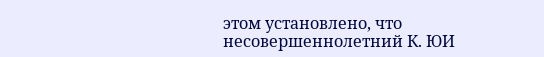этом установлено, что несовершеннолетний К. ЮИ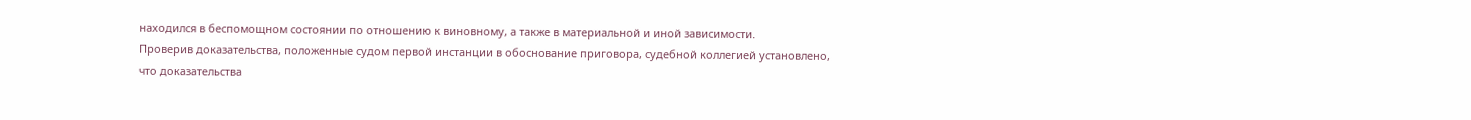находился в беспомощном состоянии по отношению к виновному, а также в материальной и иной зависимости.
Проверив доказательства, положенные судом первой инстанции в обоснование приговора, судебной коллегией установлено, что доказательства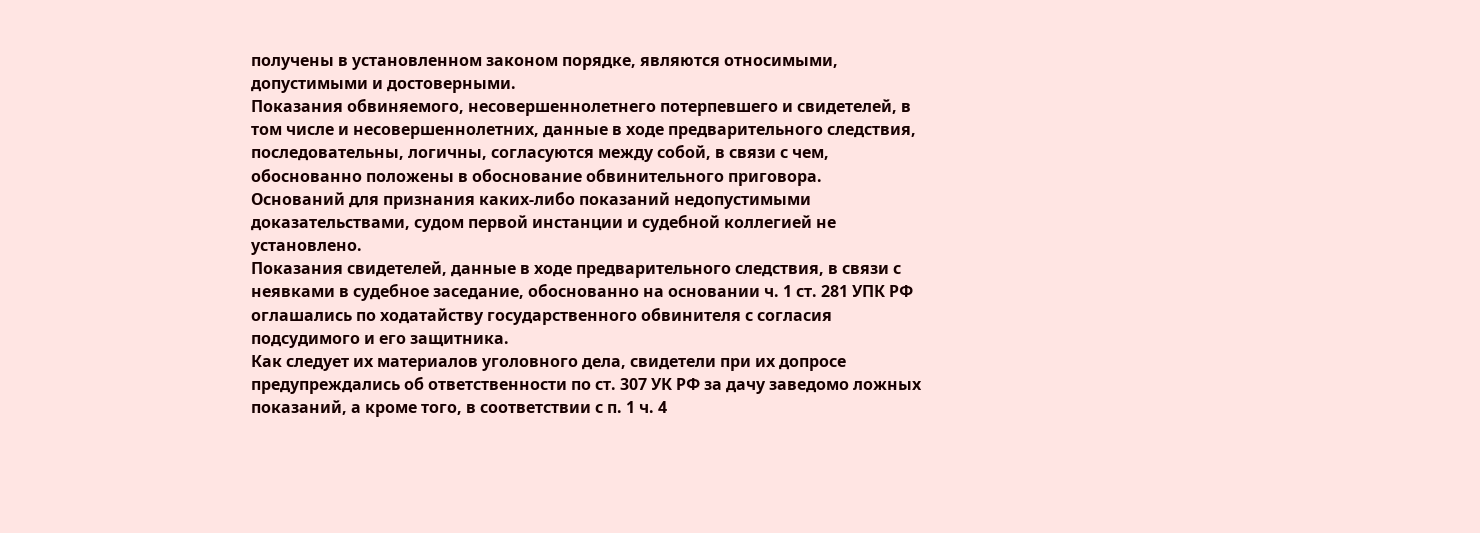получены в установленном законом порядке, являются относимыми, допустимыми и достоверными.
Показания обвиняемого, несовершеннолетнего потерпевшего и свидетелей, в том числе и несовершеннолетних, данные в ходе предварительного следствия, последовательны, логичны, согласуются между собой, в связи с чем, обоснованно положены в обоснование обвинительного приговора.
Оснований для признания каких-либо показаний недопустимыми доказательствами, судом первой инстанции и судебной коллегией не установлено.
Показания свидетелей, данные в ходе предварительного следствия, в связи с неявками в судебное заседание, обоснованно на основании ч. 1 ст. 281 УПК РФ оглашались по ходатайству государственного обвинителя с согласия подсудимого и его защитника.
Как следует их материалов уголовного дела, свидетели при их допросе предупреждались об ответственности по ст. 307 УК РФ за дачу заведомо ложных показаний, а кроме того, в соответствии с п. 1 ч. 4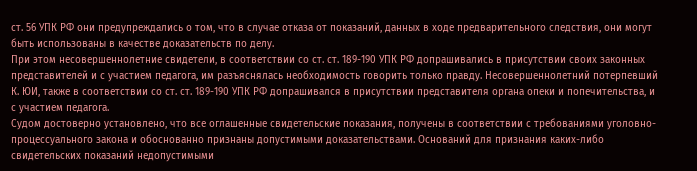ст. 56 УПК РФ они предупреждались о том, что в случае отказа от показаний, данных в ходе предварительного следствия, они могут быть использованы в качестве доказательств по делу.
При этом несовершеннолетние свидетели, в соответствии со ст. ст. 189-190 УПК РФ допрашивались в присутствии своих законных представителей и с участием педагога, им разъяснялась необходимость говорить только правду. Несовершеннолетний потерпевший К. ЮИ, также в соответствии со ст. ст. 189-190 УПК РФ допрашивался в присутствии представителя органа опеки и попечительства, и с участием педагога.
Судом достоверно установлено, что все оглашенные свидетельские показания, получены в соответствии с требованиями уголовно-процессуального закона и обоснованно признаны допустимыми доказательствами. Оснований для признания каких-либо свидетельских показаний недопустимыми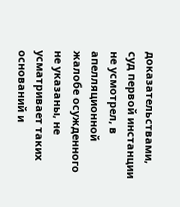доказательствами, суд первой инстанции не усмотрел, в апелляционной жалобе осужденного не указаны, не усматривает таких оснований и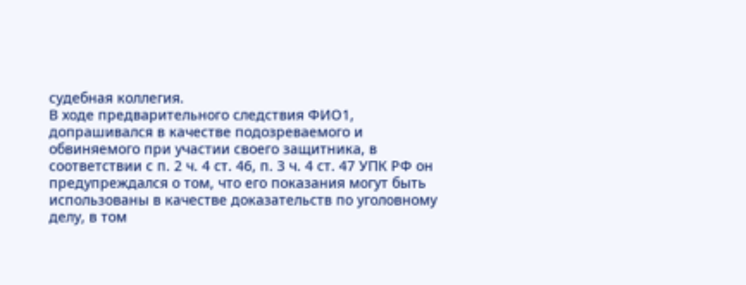судебная коллегия.
В ходе предварительного следствия ФИО1, допрашивался в качестве подозреваемого и обвиняемого при участии своего защитника, в соответствии с п. 2 ч. 4 ст. 46, п. 3 ч. 4 ст. 47 УПК РФ он предупреждался о том, что его показания могут быть использованы в качестве доказательств по уголовному делу, в том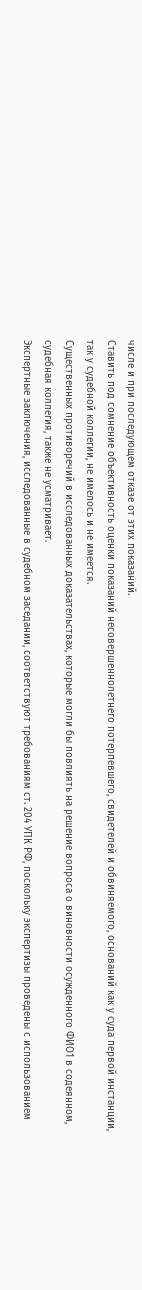числе и при последующем отказе от этих показаний.
Ставить под сомнение объективность оценки показаний несовершеннолетнего потерпевшего, свидетелей и обвиняемого, оснований как у суда первой инстанции, так у судебной коллегии, не имелось и не имеется.
Существенных противоречий в исследованных доказательствах, которые могли бы повлиять на решение вопроса о виновности осужденного ФИО1 в содеянном, судебная коллегия, также не усматривает.
Экспертные заключения, исследованные в судебном заседании, соответствуют требованиям ст. 204 УПК РФ, поскольку экспертизы проведены с использованием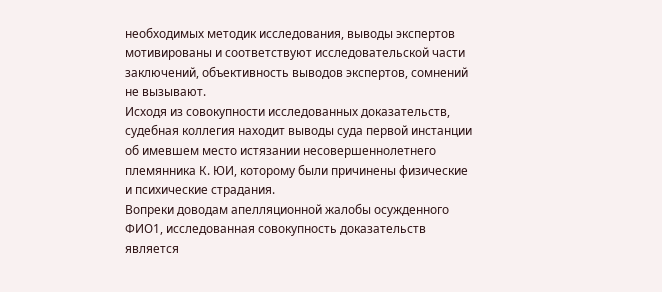необходимых методик исследования, выводы экспертов мотивированы и соответствуют исследовательской части заключений, объективность выводов экспертов, сомнений не вызывают.
Исходя из совокупности исследованных доказательств, судебная коллегия находит выводы суда первой инстанции об имевшем место истязании несовершеннолетнего племянника К. ЮИ, которому были причинены физические и психические страдания.
Вопреки доводам апелляционной жалобы осужденного ФИО1, исследованная совокупность доказательств является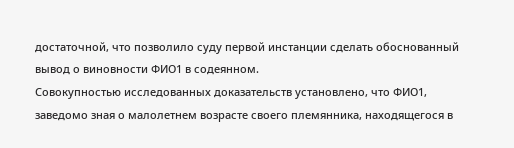достаточной, что позволило суду первой инстанции сделать обоснованный вывод о виновности ФИО1 в содеянном.
Совокупностью исследованных доказательств установлено, что ФИО1, заведомо зная о малолетнем возрасте своего племянника, находящегося в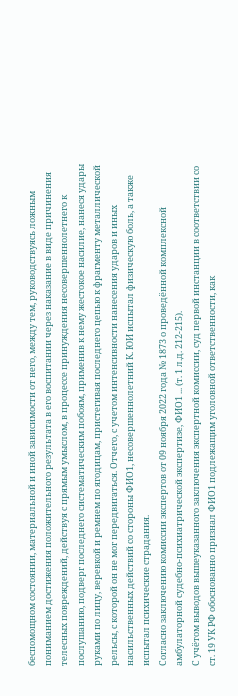беспомощном состоянии, материальной и иной зависимости от него, между тем, руководствуясь ложным пониманием достижения положительного результата в его воспитании через наказание в виде причинения телесных повреждений, действуя с прямым умыслом, в процессе принуждения несовершеннолетнего к послушанию, подверг последнего систематическим побоям, применив к нему жестокое насилие, нанеся удары руками по лицу, веревкой и ремнем по ягодицам, пристегивая последнего цепью к фрагменту металлической рельсы, с которой он не мог передвигаться. Отчего, с учетом интенсивности нанесения ударов и иных насильственных действий со стороны ФИО1, несовершеннолетний К. ЮИ испытал физическую боль, а также испытал психические страдания.
Согласно заключению комиссии экспертов от 09 ноября 2022 года № 1873 о проведённой комплексной амбулаторной судебно-психиатрической экспертизе, ФИО1 ... (т. 1 л.д. 212-215).
С учётом выводов вышеуказанного заключения экспертной комиссии, суд первой инстанции в соответствии со ст. 19 УК РФ обоснованно признал ФИО1 подлежащим уголовной ответственности, как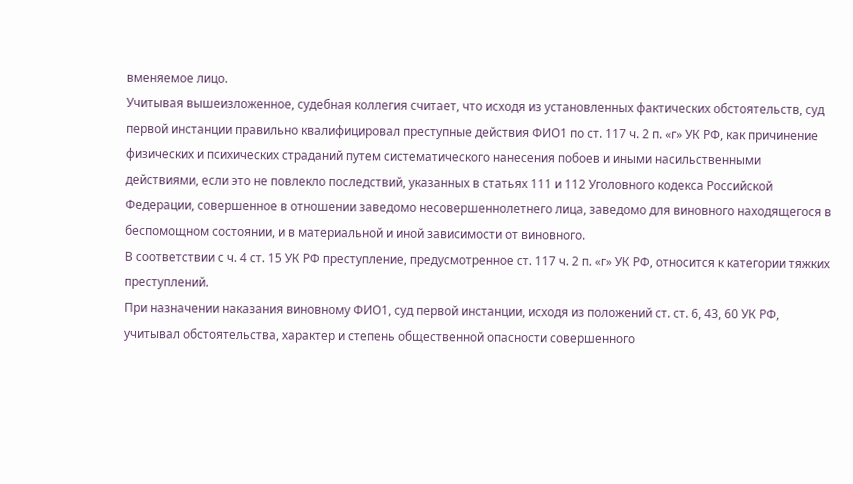вменяемое лицо.
Учитывая вышеизложенное, судебная коллегия считает, что исходя из установленных фактических обстоятельств, суд первой инстанции правильно квалифицировал преступные действия ФИО1 по ст. 117 ч. 2 п. «г» УК РФ, как причинение физических и психических страданий путем систематического нанесения побоев и иными насильственными действиями, если это не повлекло последствий, указанных в статьях 111 и 112 Уголовного кодекса Российской Федерации, совершенное в отношении заведомо несовершеннолетнего лица, заведомо для виновного находящегося в беспомощном состоянии, и в материальной и иной зависимости от виновного.
В соответствии с ч. 4 ст. 15 УК РФ преступление, предусмотренное ст. 117 ч. 2 п. «г» УК РФ, относится к категории тяжких преступлений.
При назначении наказания виновному ФИО1, суд первой инстанции, исходя из положений ст. ст. 6, 43, 60 УК РФ, учитывал обстоятельства, характер и степень общественной опасности совершенного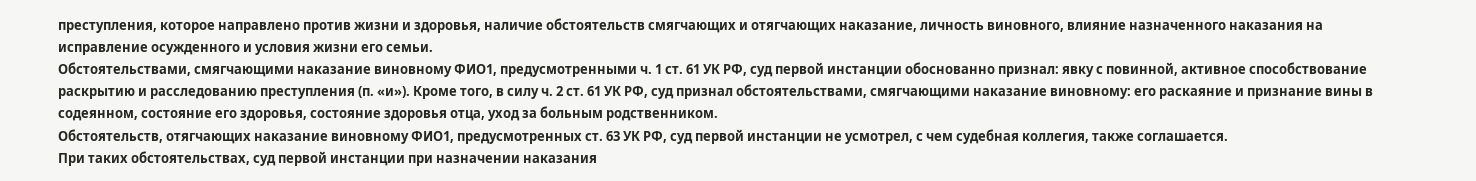преступления, которое направлено против жизни и здоровья, наличие обстоятельств смягчающих и отягчающих наказание, личность виновного, влияние назначенного наказания на исправление осужденного и условия жизни его семьи.
Обстоятельствами, смягчающими наказание виновному ФИО1, предусмотренными ч. 1 ст. 61 УК РФ, суд первой инстанции обоснованно признал: явку с повинной, активное способствование раскрытию и расследованию преступления (п. «и»). Кроме того, в силу ч. 2 ст. 61 УК РФ, суд признал обстоятельствами, смягчающими наказание виновному: его раскаяние и признание вины в содеянном, состояние его здоровья, состояние здоровья отца, уход за больным родственником.
Обстоятельств, отягчающих наказание виновному ФИО1, предусмотренных ст. 63 УК РФ, суд первой инстанции не усмотрел, с чем судебная коллегия, также соглашается.
При таких обстоятельствах, суд первой инстанции при назначении наказания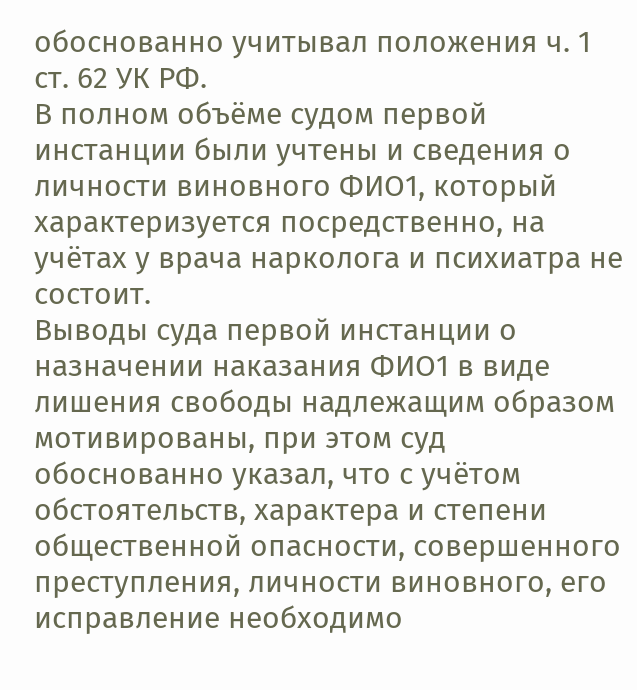обоснованно учитывал положения ч. 1 ст. 62 УК РФ.
В полном объёме судом первой инстанции были учтены и сведения о личности виновного ФИО1, который характеризуется посредственно, на учётах у врача нарколога и психиатра не состоит.
Выводы суда первой инстанции о назначении наказания ФИО1 в виде лишения свободы надлежащим образом мотивированы, при этом суд обоснованно указал, что с учётом обстоятельств, характера и степени общественной опасности, совершенного преступления, личности виновного, его исправление необходимо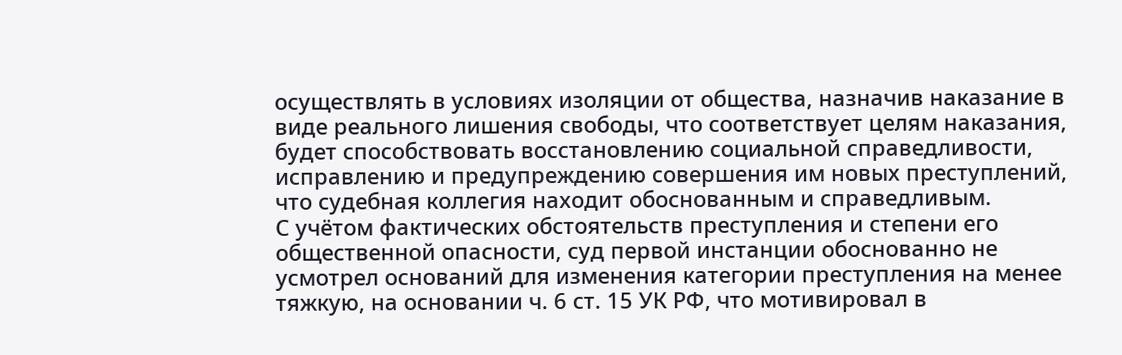осуществлять в условиях изоляции от общества, назначив наказание в виде реального лишения свободы, что соответствует целям наказания, будет способствовать восстановлению социальной справедливости, исправлению и предупреждению совершения им новых преступлений, что судебная коллегия находит обоснованным и справедливым.
С учётом фактических обстоятельств преступления и степени его общественной опасности, суд первой инстанции обоснованно не усмотрел оснований для изменения категории преступления на менее тяжкую, на основании ч. 6 ст. 15 УК РФ, что мотивировал в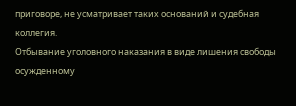приговоре, не усматривает таких оснований и судебная коллегия.
Отбывание уголовного наказания в виде лишения свободы осужденному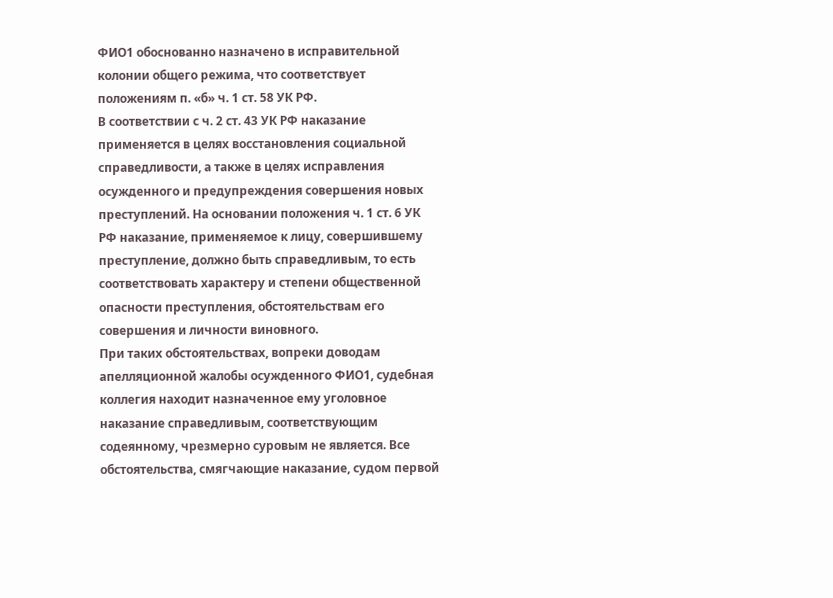ФИО1 обоснованно назначено в исправительной колонии общего режима, что соответствует положениям п. «б» ч. 1 ст. 58 УК РФ.
В соответствии с ч. 2 ст. 43 УК РФ наказание применяется в целях восстановления социальной справедливости, а также в целях исправления осужденного и предупреждения совершения новых преступлений. На основании положения ч. 1 ст. 6 УК РФ наказание, применяемое к лицу, совершившему преступление, должно быть справедливым, то есть соответствовать характеру и степени общественной опасности преступления, обстоятельствам его совершения и личности виновного.
При таких обстоятельствах, вопреки доводам апелляционной жалобы осужденного ФИО1, судебная коллегия находит назначенное ему уголовное наказание справедливым, соответствующим содеянному, чрезмерно суровым не является. Все обстоятельства, смягчающие наказание, судом первой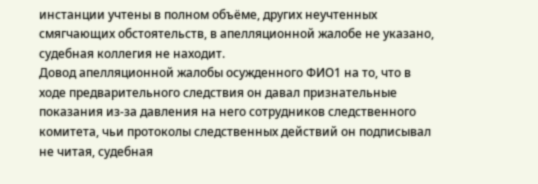инстанции учтены в полном объёме, других неучтенных смягчающих обстоятельств, в апелляционной жалобе не указано, судебная коллегия не находит.
Довод апелляционной жалобы осужденного ФИО1 на то, что в ходе предварительного следствия он давал признательные показания из-за давления на него сотрудников следственного комитета, чьи протоколы следственных действий он подписывал не читая, судебная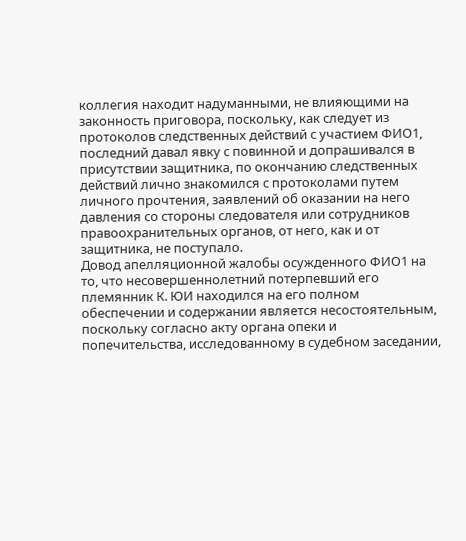коллегия находит надуманными, не влияющими на законность приговора, поскольку, как следует из протоколов следственных действий с участием ФИО1, последний давал явку с повинной и допрашивался в присутствии защитника, по окончанию следственных действий лично знакомился с протоколами путем личного прочтения, заявлений об оказании на него давления со стороны следователя или сотрудников правоохранительных органов, от него, как и от защитника, не поступало.
Довод апелляционной жалобы осужденного ФИО1 на то, что несовершеннолетний потерпевший его племянник К. ЮИ находился на его полном обеспечении и содержании является несостоятельным, поскольку согласно акту органа опеки и попечительства, исследованному в судебном заседании,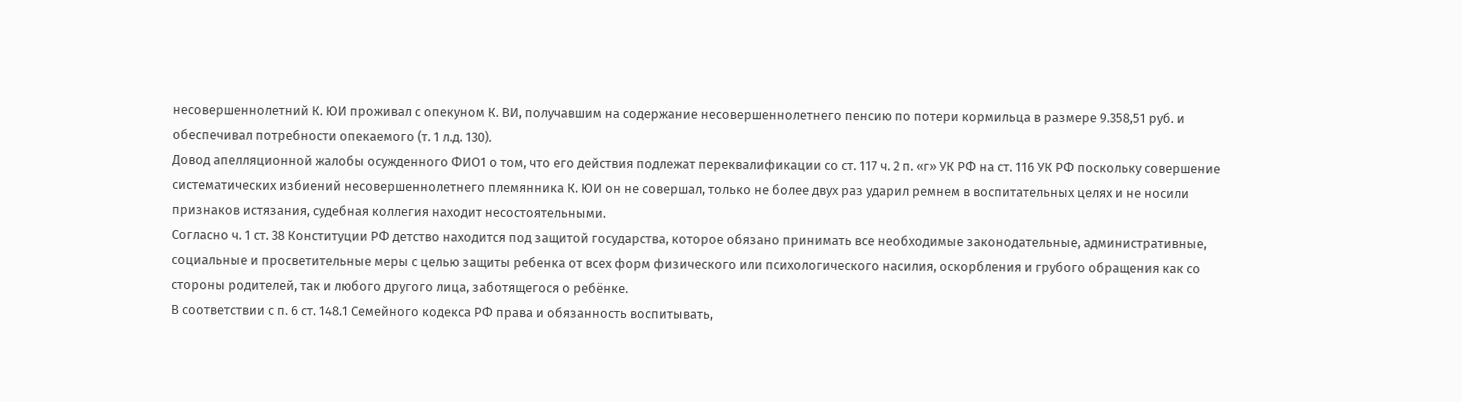несовершеннолетний К. ЮИ проживал с опекуном К. ВИ, получавшим на содержание несовершеннолетнего пенсию по потери кормильца в размере 9.358,51 руб. и обеспечивал потребности опекаемого (т. 1 л.д. 130).
Довод апелляционной жалобы осужденного ФИО1 о том, что его действия подлежат переквалификации со ст. 117 ч. 2 п. «г» УК РФ на ст. 116 УК РФ поскольку совершение систематических избиений несовершеннолетнего племянника К. ЮИ он не совершал, только не более двух раз ударил ремнем в воспитательных целях и не носили признаков истязания, судебная коллегия находит несостоятельными.
Согласно ч. 1 ст. 38 Конституции РФ детство находится под защитой государства, которое обязано принимать все необходимые законодательные, административные, социальные и просветительные меры с целью защиты ребенка от всех форм физического или психологического насилия, оскорбления и грубого обращения как со стороны родителей, так и любого другого лица, заботящегося о ребёнке.
В соответствии с п. 6 ст. 148.1 Семейного кодекса РФ права и обязанность воспитывать,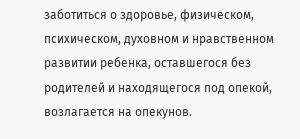заботиться о здоровье, физическом, психическом, духовном и нравственном развитии ребенка, оставшегося без родителей и находящегося под опекой, возлагается на опекунов.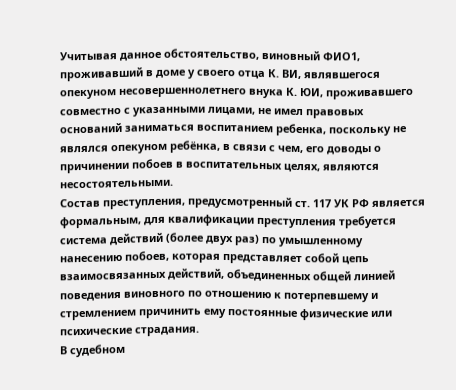Учитывая данное обстоятельство, виновный ФИО1, проживавший в доме у своего отца К. ВИ, являвшегося опекуном несовершеннолетнего внука К. ЮИ, проживавшего совместно с указанными лицами, не имел правовых оснований заниматься воспитанием ребенка, поскольку не являлся опекуном ребёнка, в связи с чем, его доводы о причинении побоев в воспитательных целях, являются несостоятельными.
Состав преступления, предусмотренный ст. 117 УК РФ является формальным, для квалификации преступления требуется система действий (более двух раз) по умышленному нанесению побоев, которая представляет собой цепь взаимосвязанных действий, объединенных общей линией поведения виновного по отношению к потерпевшему и стремлением причинить ему постоянные физические или психические страдания.
В судебном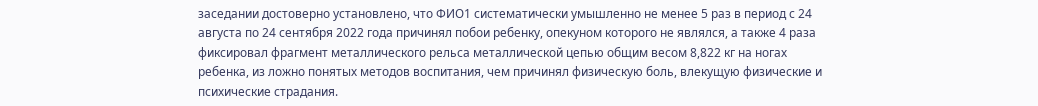заседании достоверно установлено, что ФИО1 систематически умышленно не менее 5 раз в период с 24 августа по 24 сентября 2022 года причинял побои ребенку, опекуном которого не являлся, а также 4 раза фиксировал фрагмент металлического рельса металлической цепью общим весом 8,822 кг на ногах ребенка, из ложно понятых методов воспитания, чем причинял физическую боль, влекущую физические и психические страдания.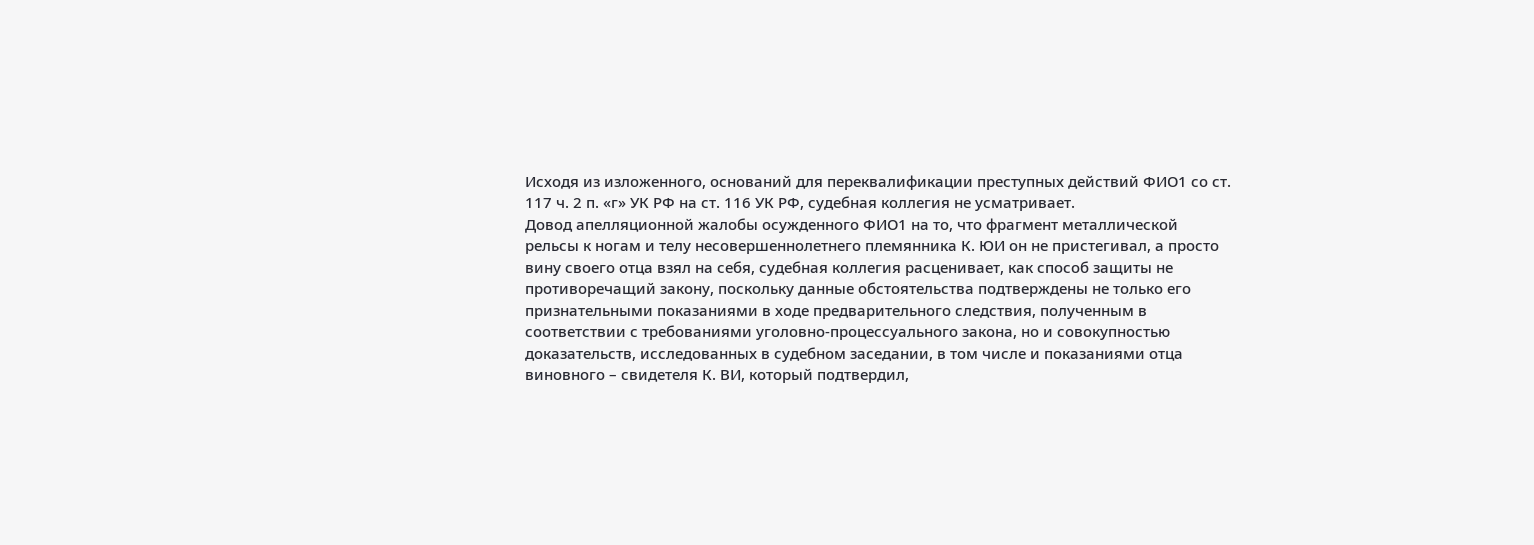Исходя из изложенного, оснований для переквалификации преступных действий ФИО1 со ст. 117 ч. 2 п. «г» УК РФ на ст. 116 УК РФ, судебная коллегия не усматривает.
Довод апелляционной жалобы осужденного ФИО1 на то, что фрагмент металлической рельсы к ногам и телу несовершеннолетнего племянника К. ЮИ он не пристегивал, а просто вину своего отца взял на себя, судебная коллегия расценивает, как способ защиты не противоречащий закону, поскольку данные обстоятельства подтверждены не только его признательными показаниями в ходе предварительного следствия, полученным в соответствии с требованиями уголовно-процессуального закона, но и совокупностью доказательств, исследованных в судебном заседании, в том числе и показаниями отца виновного – свидетеля К. ВИ, который подтвердил,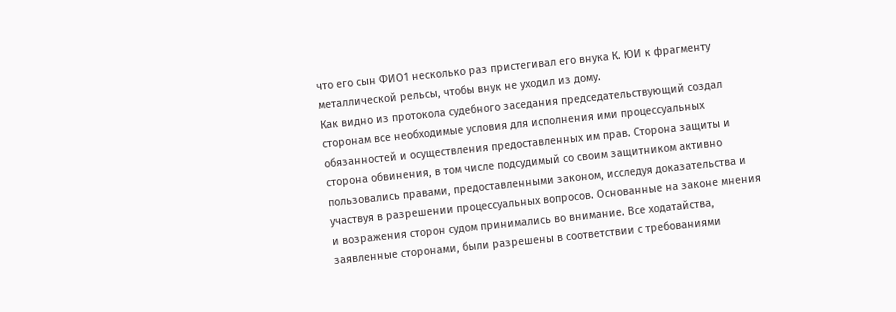что его сын ФИО1 несколько раз пристегивал его внука К. ЮИ к фрагменту металлической рельсы, чтобы внук не уходил из дому.
Как видно из протокола судебного заседания председательствующий создал сторонам все необходимые условия для исполнения ими процессуальных обязанностей и осуществления предоставленных им прав. Сторона защиты и сторона обвинения, в том числе подсудимый со своим защитником активно пользовались правами, предоставленными законом, исследуя доказательства и участвуя в разрешении процессуальных вопросов. Основанные на законе мнения и возражения сторон судом принимались во внимание. Все ходатайства, заявленные сторонами, были разрешены в соответствии с требованиями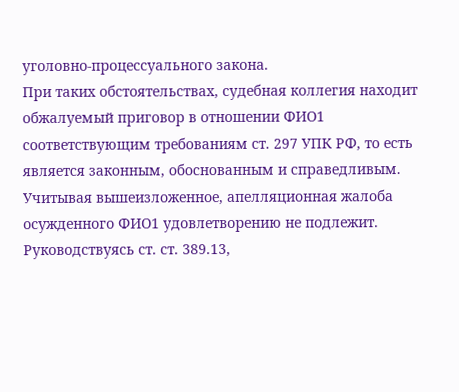уголовно-процессуального закона.
При таких обстоятельствах, судебная коллегия находит обжалуемый приговор в отношении ФИО1 соответствующим требованиям ст. 297 УПК РФ, то есть является законным, обоснованным и справедливым.
Учитывая вышеизложенное, апелляционная жалоба осужденного ФИО1 удовлетворению не подлежит.
Руководствуясь ст. ст. 389.13,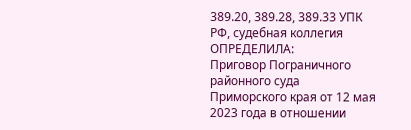389.20, 389.28, 389.33 УПК РФ, судебная коллегия
ОПРЕДЕЛИЛА:
Приговор Пограничного районного суда Приморского края от 12 мая 2023 года в отношении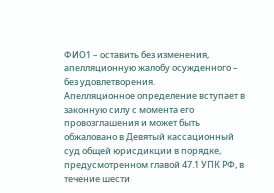ФИО1 – оставить без изменения, апелляционную жалобу осужденного – без удовлетворения.
Апелляционное определение вступает в законную силу с момента его провозглашения и может быть обжаловано в Девятый кассационный суд общей юрисдикции в порядке, предусмотренном главой 47.1 УПК РФ, в течение шести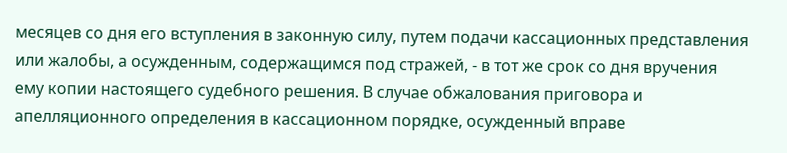месяцев со дня его вступления в законную силу, путем подачи кассационных представления или жалобы, а осужденным, содержащимся под стражей, - в тот же срок со дня вручения ему копии настоящего судебного решения. В случае обжалования приговора и апелляционного определения в кассационном порядке, осужденный вправе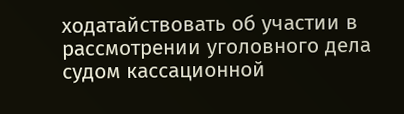ходатайствовать об участии в рассмотрении уголовного дела судом кассационной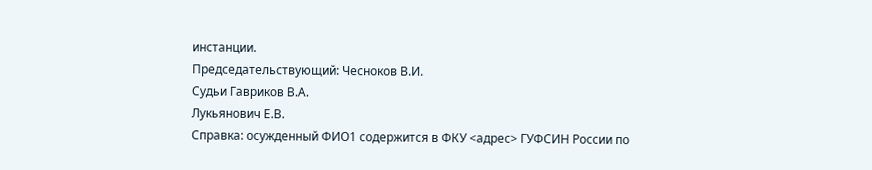инстанции.
Председательствующий: Чесноков В.И.
Судьи Гавриков В.А.
Лукьянович Е.В.
Справка: осужденный ФИО1 содержится в ФКУ <адрес> ГУФСИН России по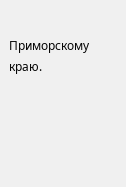Приморскому краю.